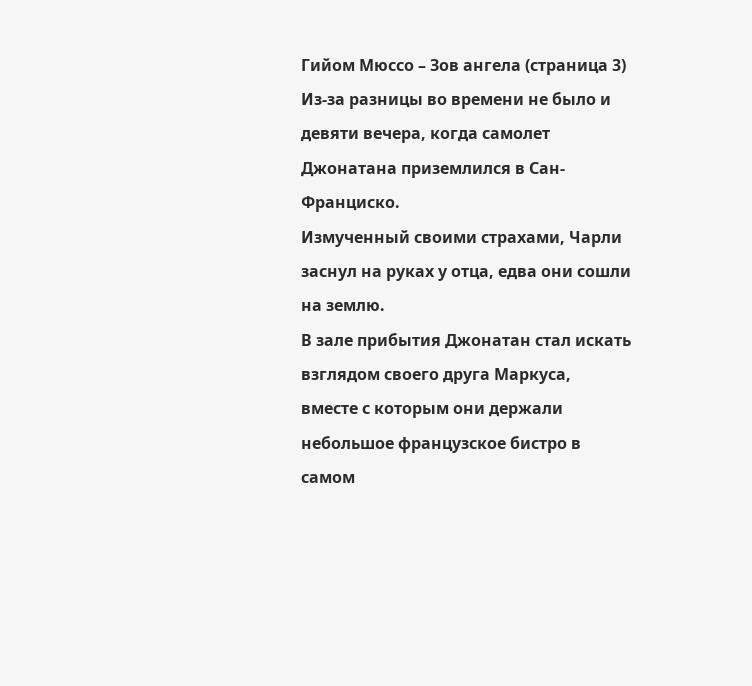Гийом Мюссо – Зов ангела (страница 3)
Из-за разницы во времени не было и девяти вечера, когда самолет Джонатана приземлился в Сан-Франциско.
Измученный своими страхами, Чарли заснул на руках у отца, едва они сошли на землю.
В зале прибытия Джонатан стал искать взглядом своего друга Маркуса, вместе с которым они держали небольшое французское бистро в самом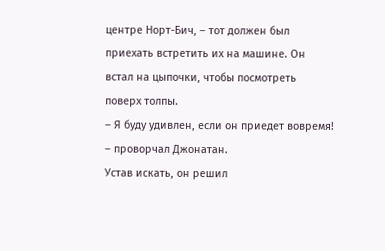центре Норт-Бич, – тот должен был приехать встретить их на машине. Он встал на цыпочки, чтобы посмотреть поверх толпы.
– Я буду удивлен, если он приедет вовремя! – проворчал Джонатан.
Устав искать, он решил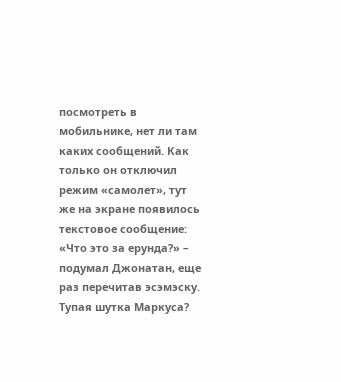посмотреть в мобильнике, нет ли там каких сообщений. Как только он отключил режим «самолет», тут же на экране появилось текстовое сообщение:
«Что это за ерунда?» – подумал Джонатан, еще раз перечитав эсэмэску. Тупая шутка Маркуса?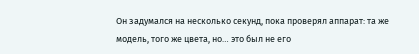Он задумался на несколько секунд, пока проверял аппарат: та же модель, того же цвета, но… это был не его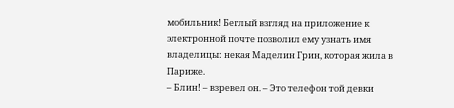мобильник! Беглый взгляд на приложение к электронной почте позволил ему узнать имя владелицы: некая Маделин Грин, которая жила в Париже.
– Блин! – взревел он. – Это телефон той девки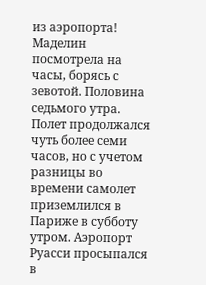из аэропорта!
Маделин посмотрела на часы, борясь с зевотой. Половина седьмого утра. Полет продолжался чуть более семи часов, но с учетом разницы во времени самолет приземлился в Париже в субботу утром. Аэропорт Руасси просыпался в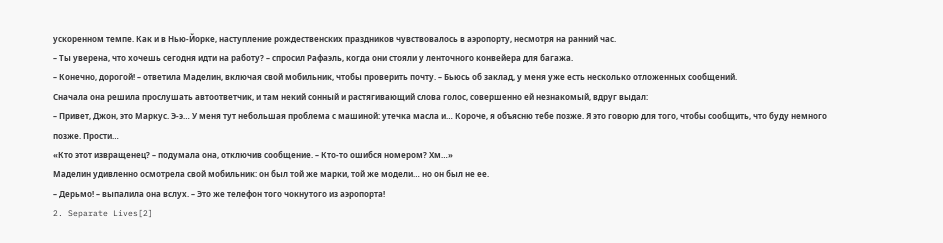ускоренном темпе. Как и в Нью-Йорке, наступление рождественских праздников чувствовалось в аэропорту, несмотря на ранний час.
– Ты уверена, что хочешь сегодня идти на работу? – спросил Рафаэль, когда они стояли у ленточного конвейера для багажа.
– Конечно, дорогой! – ответила Маделин, включая свой мобильник, чтобы проверить почту. – Бьюсь об заклад, у меня уже есть несколько отложенных сообщений.
Сначала она решила прослушать автоответчик, и там некий сонный и растягивающий слова голос, совершенно ей незнакомый, вдруг выдал:
– Привет, Джон, это Маркус. Э-э… У меня тут небольшая проблема с машиной: утечка масла и… Короче, я объясню тебе позже. Я это говорю для того, чтобы сообщить, что буду немного позже. Прости…
«Кто этот извращенец? – подумала она, отключив сообщение. – Кто-то ошибся номером? Хм…»
Маделин удивленно осмотрела свой мобильник: он был той же марки, той же модели… но он был не ее.
– Дерьмо! – выпалила она вслух. – Это же телефон того чокнутого из аэропорта!
2. Separate Lives[2]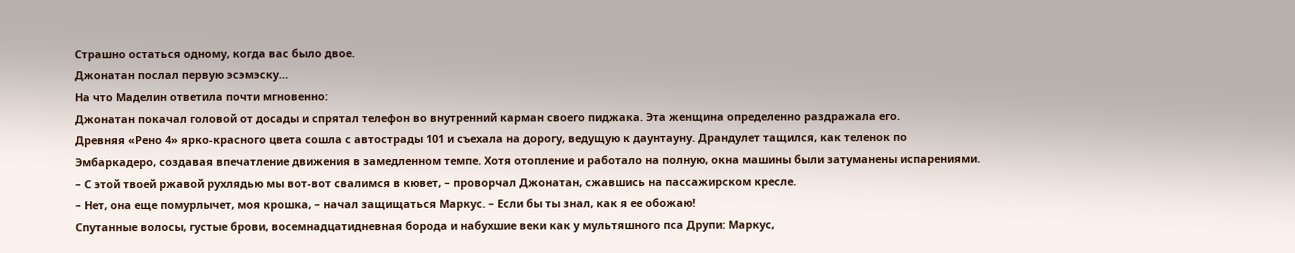Страшно остаться одному, когда вас было двое.
Джонатан послал первую эсэмэску…
На что Маделин ответила почти мгновенно:
Джонатан покачал головой от досады и спрятал телефон во внутренний карман своего пиджака. Эта женщина определенно раздражала его.
Древняя «Рено 4» ярко-красного цвета сошла с автострады 101 и съехала на дорогу, ведущую к даунтауну. Драндулет тащился, как теленок по Эмбаркадеро, создавая впечатление движения в замедленном темпе. Хотя отопление и работало на полную, окна машины были затуманены испарениями.
– С этой твоей ржавой рухлядью мы вот-вот свалимся в кювет, – проворчал Джонатан, сжавшись на пассажирском кресле.
– Нет, она еще помурлычет, моя крошка, – начал защищаться Маркус. – Если бы ты знал, как я ее обожаю!
Спутанные волосы, густые брови, восемнадцатидневная борода и набухшие веки как у мультяшного пса Друпи: Маркус,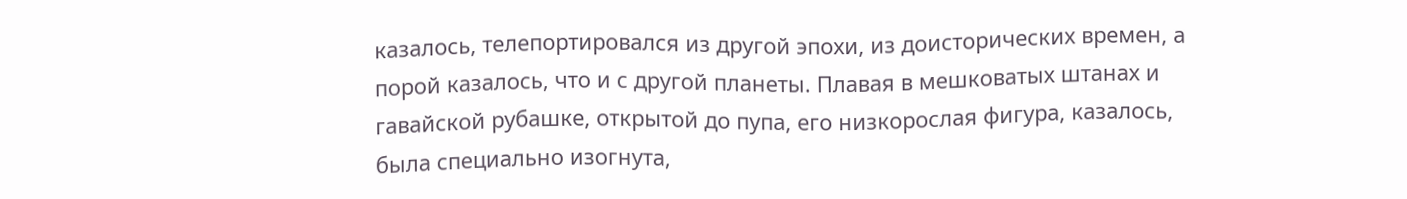казалось, телепортировался из другой эпохи, из доисторических времен, а порой казалось, что и с другой планеты. Плавая в мешковатых штанах и гавайской рубашке, открытой до пупа, его низкорослая фигура, казалось, была специально изогнута,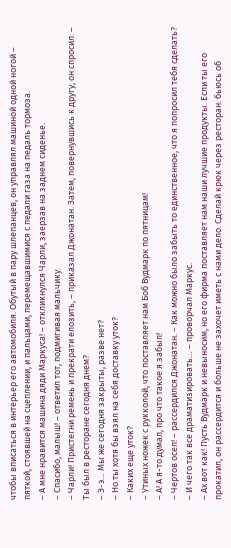чтобы вписаться в интерьер его автомобиля. Обутый в пару шлепанцев, он управлял машиной одной ногой – пяткой, стоявшей на сцеплении, и пальцами, перемещавшимися с педали газа на педаль тормоза.
– А мне нравится машина дяди Маркуса! – откликнулся Чарли, заерзав на заднем сиденье.
– Спасибо, малыш! – ответил тот, подмигивая мальчику.
– Чарли! Пристегни ремень и прекрати елозить, – приказал Джонатан. Затем, повернувшись к другу, он спросил: – Ты был в ресторане сегодня днем?
– Э-э… Мы же сегодня закрыты, разве нет?
– Но ты хотя бы взял на себя доставку уток?
– Каких еще уток?
– Утиных ножек с рукколой, что поставляет нам Боб Вудмарк по пятницам!
– А! А я-то думал, про что такое я забыл!
– Чертов осел! – рассердился Джонатан. – Как можно было забыть то единственное, что я попросил тебя сделать?
– И чего так все драматизировать… – проворчал Маркус.
– Ах вот как! Пусть Вудмарк и невыносим, но его фирма поставляет нам наши лучшие продукты. Если ты его прокатил, он рассердится и больше не захочет иметь с нами дело. Сделай крюк через ресторан: бьюсь об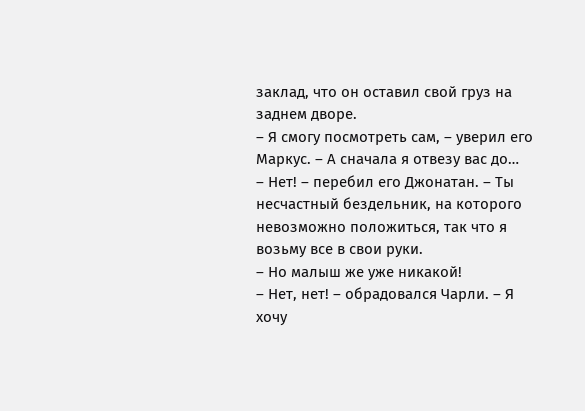заклад, что он оставил свой груз на заднем дворе.
– Я смогу посмотреть сам, – уверил его Маркус. – А сначала я отвезу вас до…
– Нет! – перебил его Джонатан. – Ты несчастный бездельник, на которого невозможно положиться, так что я возьму все в свои руки.
– Но малыш же уже никакой!
– Нет, нет! – обрадовался Чарли. – Я хочу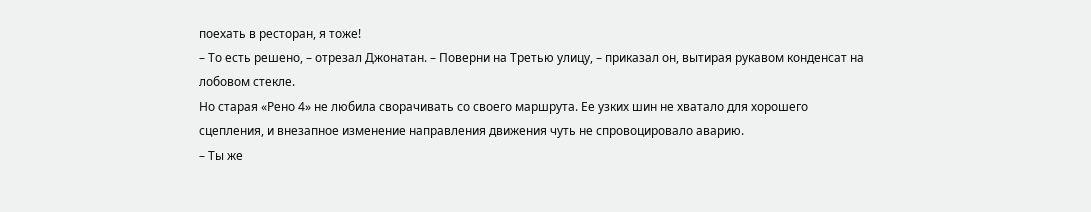поехать в ресторан, я тоже!
– То есть решено, – отрезал Джонатан. – Поверни на Третью улицу, – приказал он, вытирая рукавом конденсат на лобовом стекле.
Но старая «Рено 4» не любила сворачивать со своего маршрута. Ее узких шин не хватало для хорошего сцепления, и внезапное изменение направления движения чуть не спровоцировало аварию.
– Ты же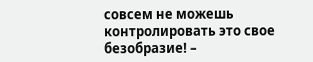совсем не можешь контролировать это свое безобразие! –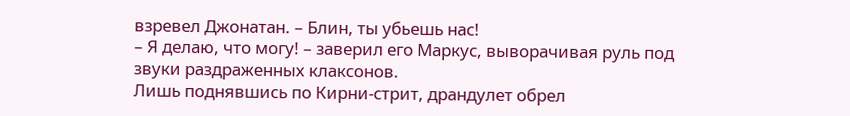взревел Джонатан. – Блин, ты убьешь нас!
– Я делаю, что могу! – заверил его Маркус, выворачивая руль под звуки раздраженных клаксонов.
Лишь поднявшись по Кирни-стрит, драндулет обрел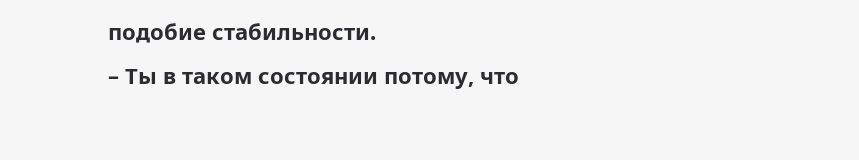подобие стабильности.
– Ты в таком состоянии потому, что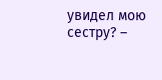увидел мою сестру? –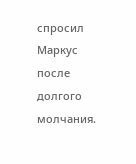спросил Маркус после долгого молчания.